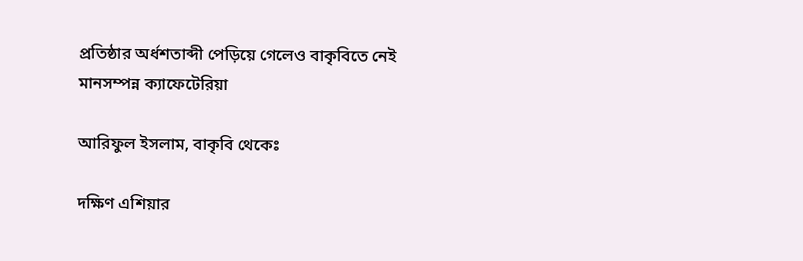প্রতিষ্ঠার অর্ধশতাব্দী পেড়িয়ে গেলেও বাকৃবিতে নেই মানসম্পন্ন ক্যাফেটেরিয়া

আরিফুল ইসলাম, বাকৃবি থেকেঃ

দক্ষিণ এশিয়ার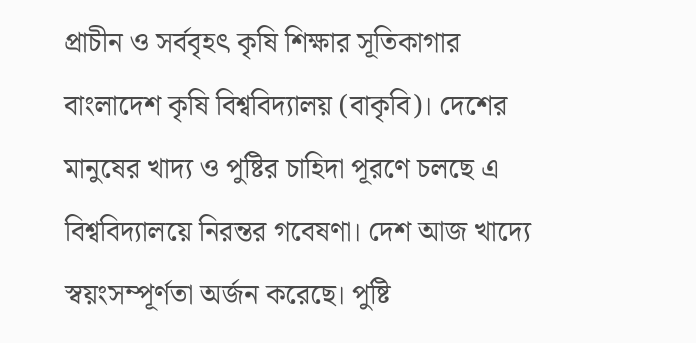প্রাচীন ও সর্ববৃহৎ কৃষি শিক্ষার সূতিকাগার বাংলাদেশ কৃষি বিশ্ববিদ্যালয় (বাকৃবি)। দেশের মানুষের খাদ্য ও পুষ্টির চাহিদা পূরণে চলছে এ বিশ্ববিদ্যালয়ে নিরন্তর গবেষণা। দেশ আজ খাদ্যে স্বয়ংসম্পূর্ণতা অর্জন করেছে। পুষ্টি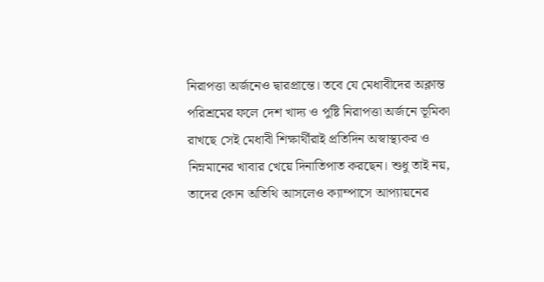নিরাপত্তা অর্জনেও দ্বারপ্রান্তে। তবে যে মেধাবীদের অক্লান্ত পরিশ্রমের ফলে দেশ খাদ্য ও পুষ্টি নিরাপত্তা অর্জনে ভূমিকা রাখছে সেই মেধাবী শিক্ষার্থীরাই প্রতিদিন অস্বাস্থ্যকর ও নিম্নমানের খাবার খেয়ে দিনাতিপাত করছেন। শুধু তাই নয়, তাদের কোন অতিথি আসলেও ক্যাম্পাসে আপ্যায়নের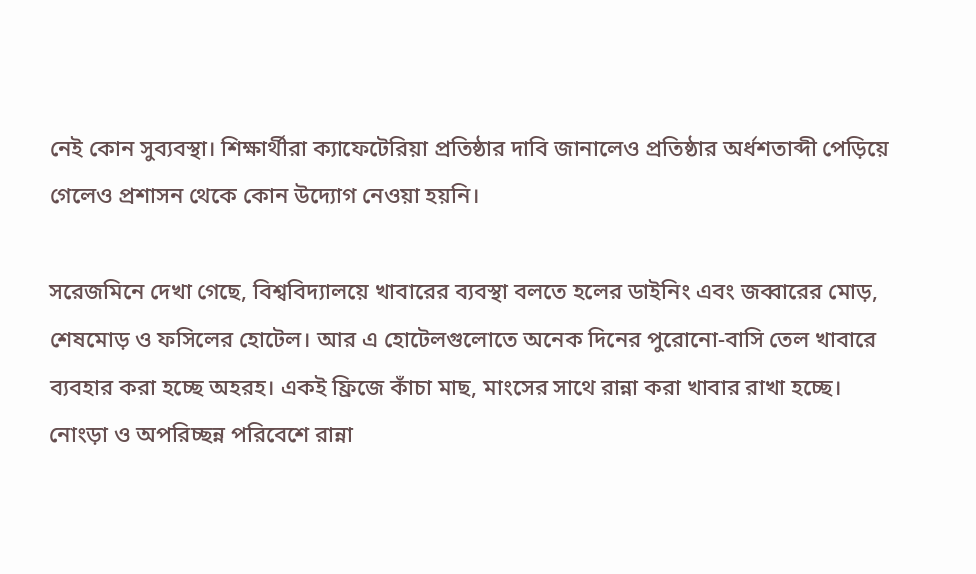নেই কোন সুব্যবস্থা। শিক্ষার্থীরা ক্যাফেটেরিয়া প্রতিষ্ঠার দাবি জানালেও প্রতিষ্ঠার অর্ধশতাব্দী পেড়িয়ে গেলেও প্রশাসন থেকে কোন উদ্যোগ নেওয়া হয়নি।

সরেজমিনে দেখা গেছে, বিশ্ববিদ্যালয়ে খাবারের ব্যবস্থা বলতে হলের ডাইনিং এবং জব্বারের মোড়, শেষমোড় ও ফসিলের হোটেল। আর এ হোটেলগুলোতে অনেক দিনের পুরোনো-বাসি তেল খাবারে ব্যবহার করা হচ্ছে অহরহ। একই ফ্রিজে কাঁচা মাছ, মাংসের সাথে রান্না করা খাবার রাখা হচ্ছে। নোংড়া ও অপরিচ্ছন্ন পরিবেশে রান্না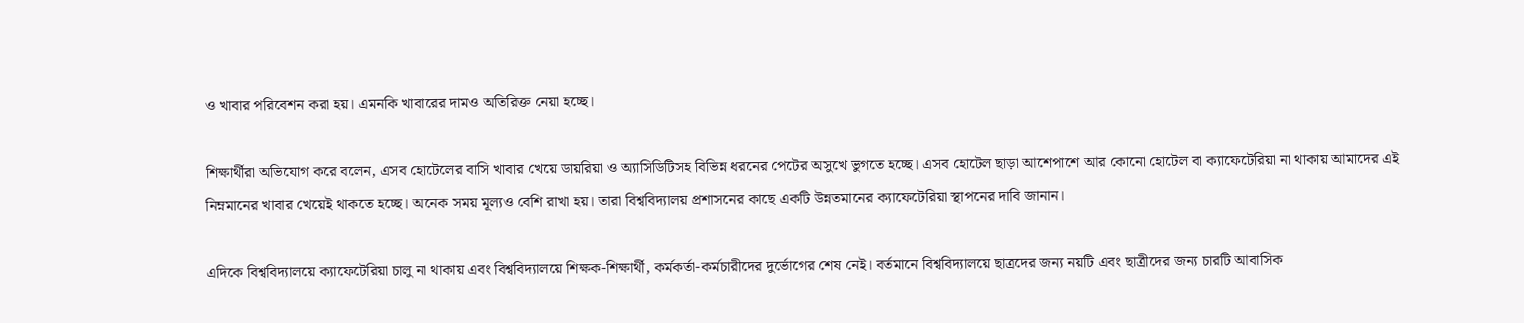ও খাবার পরিবেশন করা হয়। এমনকি খাবারের দামও অতিরিক্ত নেয়া হচ্ছে।

শিক্ষার্থীরা অভিযোগ করে বলেন, এসব হোটেলের বাসি খাবার খেয়ে ডায়রিয়া ও অ্যাসিডিটিসহ বিভিন্ন ধরনের পেটের অসুখে ভুগতে হচ্ছে। এসব হোটেল ছাড়া আশেপাশে আর কোনো হোটেল বা ক্যাফেটেরিয়া না থাকায় আমাদের এই নিম্নমানের খাবার খেয়েই থাকতে হচ্ছে। অনেক সময় মূল্যও বেশি রাখা হয়। তারা বিশ্ববিদ্যালয় প্রশাসনের কাছে একটি উন্নতমানের ক্যাফেটেরিয়া স্থাপনের দাবি জানান।

এদিকে বিশ্ববিদ্যালয়ে ক্যাফেটেরিয়া চালু না থাকায় এবং বিশ্ববিদ্যালয়ে শিক্ষক-শিক্ষার্থী, কর্মকর্তা-কর্মচারীদের দুর্ভোগের শেষ নেই। বর্তমানে বিশ্ববিদ্যালয়ে ছাত্রদের জন্য নয়টি এবং ছাত্রীদের জন্য চারটি আবাসিক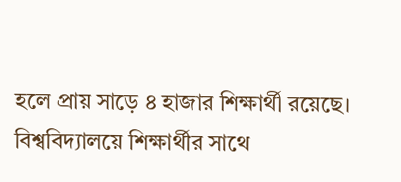হলে প্রায় সাড়ে ৪ হাজার শিক্ষার্থী রয়েছে। বিশ্ববিদ্যালয়ে শিক্ষার্থীর সাথে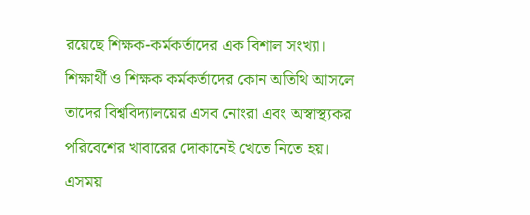রয়েছে শিক্ষক-কর্মকর্তাদের এক বিশাল সংখ্যা। শিক্ষার্থী ও শিক্ষক কর্মকর্তাদের কোন অতিথি আসলে তাদের বিশ্ববিদ্যালয়ের এসব নোংরা এবং অস্বাস্থ্যকর পরিবেশের খাবারের দোকানেই খেতে নিতে হয়। এসময়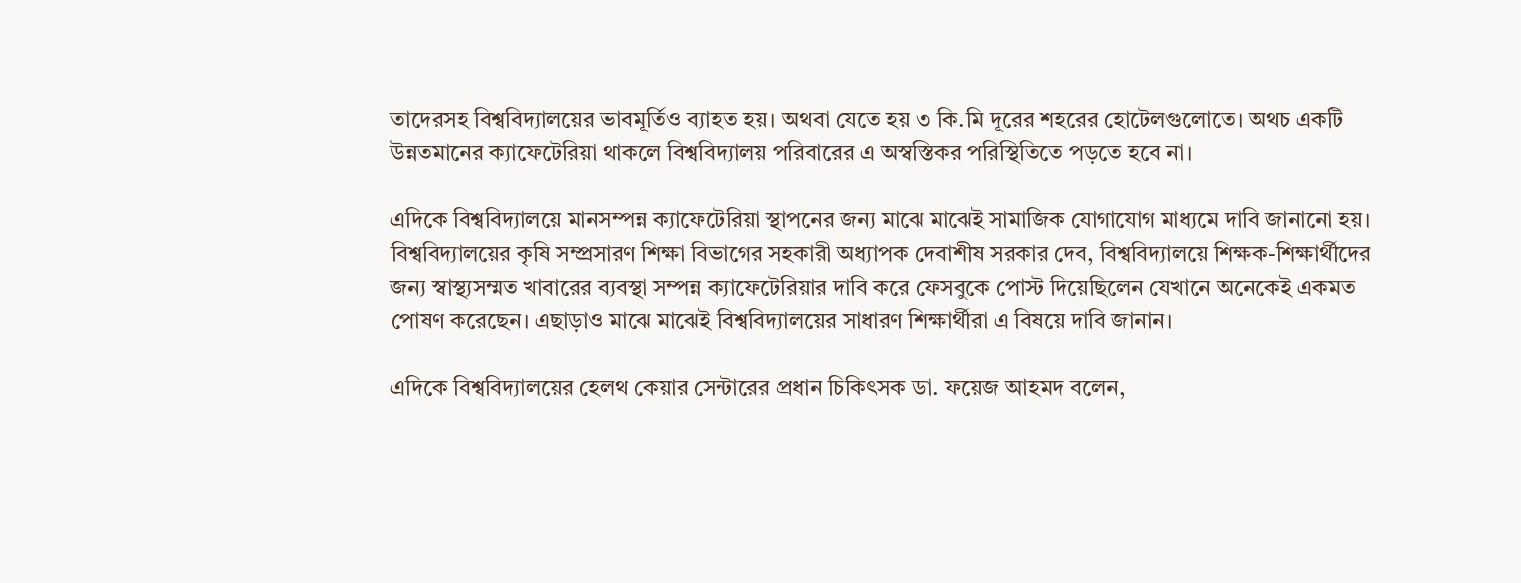তাদেরসহ বিশ্ববিদ্যালয়ের ভাবমূর্তিও ব্যাহত হয়। অথবা যেতে হয় ৩ কি.মি দূরের শহরের হোটেলগুলোতে। অথচ একটি উন্নতমানের ক্যাফেটেরিয়া থাকলে বিশ্ববিদ্যালয় পরিবারের এ অস্বস্তিকর পরিস্থিতিতে পড়তে হবে না।

এদিকে বিশ্ববিদ্যালয়ে মানসম্পন্ন ক্যাফেটেরিয়া স্থাপনের জন্য মাঝে মাঝেই সামাজিক যোগাযোগ মাধ্যমে দাবি জানানো হয়। বিশ্ববিদ্যালয়ের কৃষি সম্প্রসারণ শিক্ষা বিভাগের সহকারী অধ্যাপক দেবাশীষ সরকার দেব, বিশ্ববিদ্যালয়ে শিক্ষক-শিক্ষার্থীদের জন্য স্বাস্থ্যসম্মত খাবারের ব্যবস্থা সম্পন্ন ক্যাফেটেরিয়ার দাবি করে ফেসবুকে পোস্ট দিয়েছিলেন যেখানে অনেকেই একমত পোষণ করেছেন। এছাড়াও মাঝে মাঝেই বিশ্ববিদ্যালয়ের সাধারণ শিক্ষার্থীরা এ বিষয়ে দাবি জানান।

এদিকে বিশ্ববিদ্যালয়ের হেলথ কেয়ার সেন্টারের প্রধান চিকিৎসক ডা. ফয়েজ আহমদ বলেন,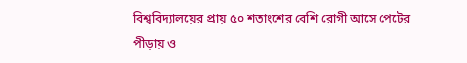বিশ্ববিদ্যালয়ের প্রায় ৫০ শতাংশের বেশি রোগী আসে পেটের পীড়ায় ও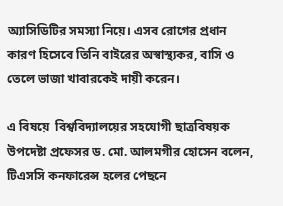অ্যাসিডিটির সমস্যা নিয়ে। এসব রোগের প্রধান কারণ হিসেবে তিনি বাইরের অস্বাস্থ্যকর, বাসি ও তেলে ভাজা খাবারকেই দায়ী করেন।

এ বিষয়ে  বিশ্ববিদ্যালয়ের সহযোগী ছাত্রবিষয়ক উপদেষ্টা প্রফেসর ড. মো. আলমগীর হোসেন বলেন, টিএসসি কনফারেন্স হলের পেছনে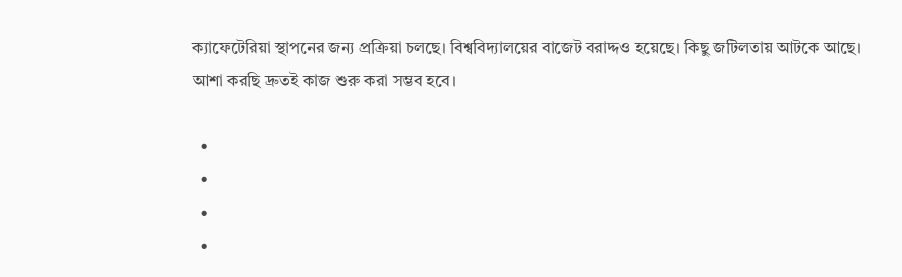ক্যাফেটেরিয়া স্থাপনের জন্য প্রক্রিয়া চলছে। বিশ্ববিদ্যালয়ের বাজেট বরাদ্দও হয়েছে। কিছু জটিলতায় আটকে আছে। আশা করছি দ্রুতই কাজ শুরু করা সম্ভব হবে।

  •
  •
  •
  •